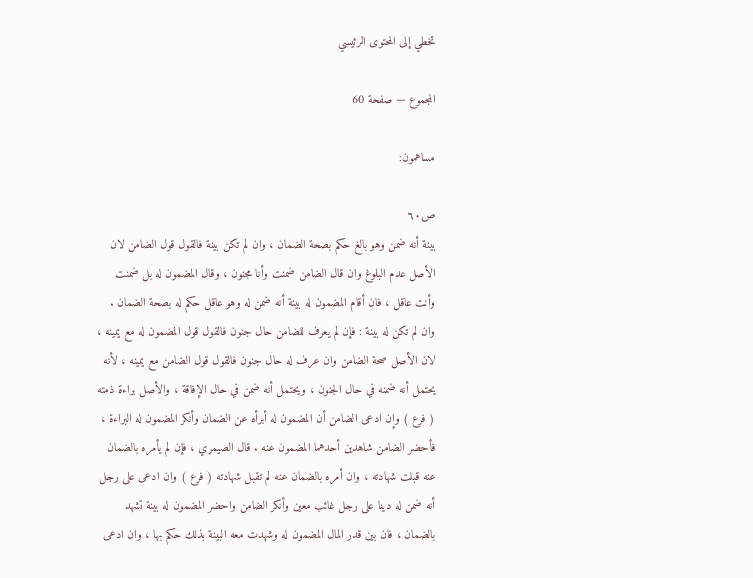تخطي إلى المحتوى الرئيسي

المجموع — صفحة 60

مساهمون:

ص٦٠
بينة أنه ضمن وهو بالغ حكم بصحة الضمان ، وان لم تكن بينة فالقول قول الضامن لان الأصل عدم البلوغ وان قال الضامن ضمنت وأنا مجنون ، وقال المضمون له بل ضمنت وأنت عاقل ، فان أقام المضمون له بينة أنه ضمن له وهو عاقل حكم له بصحة الضمان . وان لم تكن له بينة : فإن لم يعرف للضامن حال جنون فالقول قول المضمون له مع يمينه ، لان الأصل صحة الضامن وان عرف له حال جنون فالقول قول الضامن مع يمينه ، لأنه يحتمل أنه ضمنه في حال الجنون ، ويحتمل أنه ضمن في حال الإفاقة ، والأصل براءة ذمته ( فرع ) وإن ادعى الضامن أن المضمون له أبرأه عن الضمان وأنكر المضمون له البراءة ، فأحضر الضامن شاهدين أحدهما المضمون عنه . قال الصيمري ، فإن لم يأمره بالضمان عنه قبلت شهادته ، وان أمره بالضمان عنه لم تقبل شهادته ( فرع ) وان ادعى على رجل أنه ضمن له دينا على رجل غائب معين وأنكر الضامن واحضر المضمون له بينة تشهد بالضمان ، فان بين قدر المال المضمون له وشهدت معه البينة بذلك حكم بها ، وان ادعى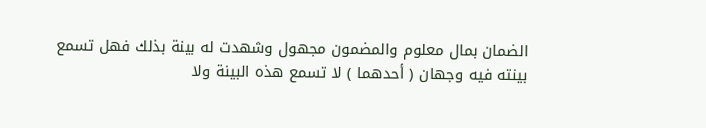الضمان بمال معلوم والمضمون مجهول وشهدت له بينة بذلك فهل تسمع بينته فيه وجهان ( أحدهما ) لا تسمع هذه البينة ولا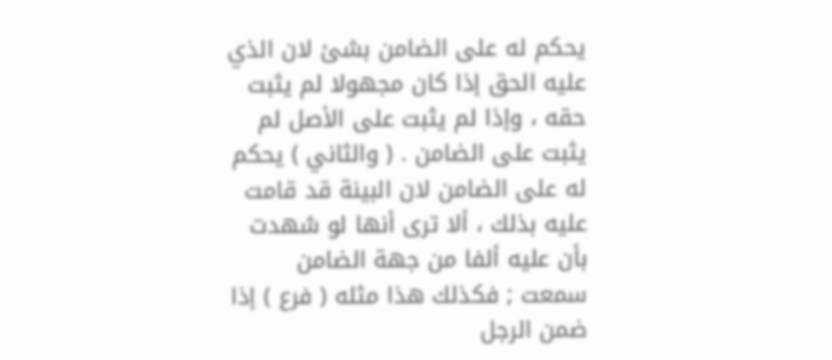يحكم له على الضامن بشئ لان الذي عليه الحق إذا كان مجهولا لم يثبت حقه ، وإذا لم يثبت على الأصل لم يثبت على الضامن . ( والثاني ) يحكم له على الضامن لان البينة قد قامت عليه بذلك ، ألا ترى أنها لو شهدت بأن عليه ألفا من جهة الضامن سمعت ; فكذلك هذا مثله ( فرع ) إذا ضمن الرجل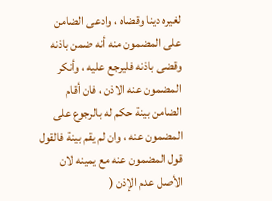لغيره دينا وقضاه ، وادعى الضامن على المضمون منه أنه ضمن باذنه وقضى باذنه فليرجع عليه ، وأنكر المضمون عنه الاذن ، فان أقام الضامن بينة حكم له بالرجوع على المضمون عنه ، وان لم يقم بينة فالقول قول المضمون عنه مع يمينه لان الأصل عدم الإذن (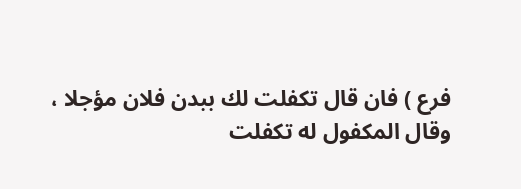فرع ) فان قال تكفلت لك ببدن فلان مؤجلا ، وقال المكفول له تكفلت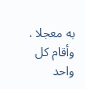به معجلا . وأقام كل واحد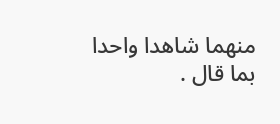منهما شاهدا واحدا بما قال .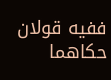ففيه قولان حكاهما